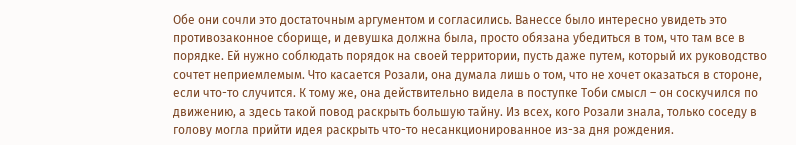Обе они сочли это достаточным аргументом и согласились. Ванессе было интересно увидеть это противозаконное сборище, и девушка должна была, просто обязана убедиться в том, что там все в порядке. Ей нужно соблюдать порядок на своей территории, пусть даже путем, который их руководство сочтет неприемлемым. Что касается Розали, она думала лишь о том, что не хочет оказаться в стороне, если что-то случится. К тому же, она действительно видела в поступке Тоби смысл – он соскучился по движению, а здесь такой повод раскрыть большую тайну. Из всех, кого Розали знала, только соседу в голову могла прийти идея раскрыть что-то несанкционированное из-за дня рождения.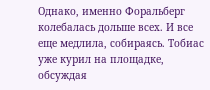Однако, именно Форальберг колебалась дольше всех. И все еще медлила, собираясь. Тобиас уже курил на площадке, обсуждая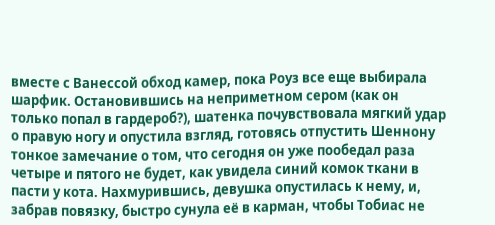вместе с Ванессой обход камер, пока Роуз все еще выбирала шарфик. Остановившись на неприметном сером (как он только попал в гардероб?), шатенка почувствовала мягкий удар о правую ногу и опустила взгляд, готовясь отпустить Шеннону тонкое замечание о том, что сегодня он уже пообедал раза четыре и пятого не будет, как увидела синий комок ткани в пасти у кота. Нахмурившись, девушка опустилась к нему, и, забрав повязку, быстро сунула её в карман, чтобы Тобиас не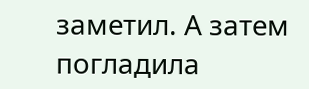заметил. А затем погладила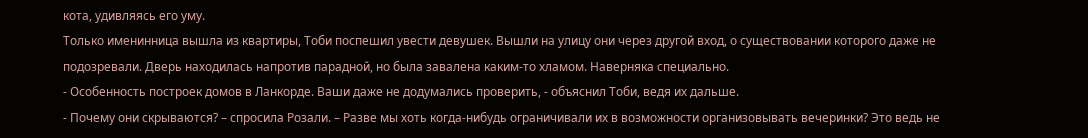кота, удивляясь его уму.
Только именинница вышла из квартиры, Тоби поспешил увести девушек. Вышли на улицу они через другой вход, о существовании которого даже не подозревали. Дверь находилась напротив парадной, но была завалена каким-то хламом. Наверняка специально.
- Особенность построек домов в Ланкорде. Ваши даже не додумались проверить, - объяснил Тоби, ведя их дальше.
- Почему они скрываются? – спросила Розали. – Разве мы хоть когда-нибудь ограничивали их в возможности организовывать вечеринки? Это ведь не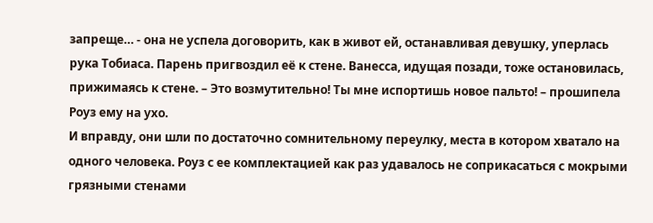запреще… - она не успела договорить, как в живот ей, останавливая девушку, уперлась рука Тобиаса. Парень пригвоздил её к стене. Ванесса, идущая позади, тоже остановилась, прижимаясь к стене. – Это возмутительно! Ты мне испортишь новое пальто! – прошипела Роуз ему на ухо.
И вправду, они шли по достаточно сомнительному переулку, места в котором хватало на одного человека. Роуз с ее комплектацией как раз удавалось не соприкасаться с мокрыми грязными стенами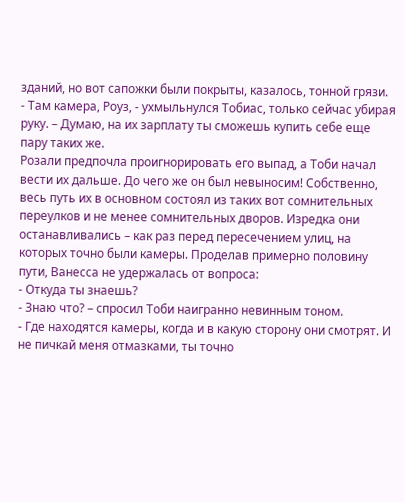зданий, но вот сапожки были покрыты, казалось, тонной грязи.
- Там камера, Роуз, - ухмыльнулся Тобиас, только сейчас убирая руку. – Думаю, на их зарплату ты сможешь купить себе еще пару таких же.
Розали предпочла проигнорировать его выпад, а Тоби начал вести их дальше. До чего же он был невыносим! Собственно, весь путь их в основном состоял из таких вот сомнительных переулков и не менее сомнительных дворов. Изредка они останавливались – как раз перед пересечением улиц, на которых точно были камеры. Проделав примерно половину пути, Ванесса не удержалась от вопроса:
- Откуда ты знаешь?
- Знаю что? – спросил Тоби наигранно невинным тоном.
- Где находятся камеры, когда и в какую сторону они смотрят. И не пичкай меня отмазками, ты точно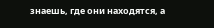знаешь, где они находятся, а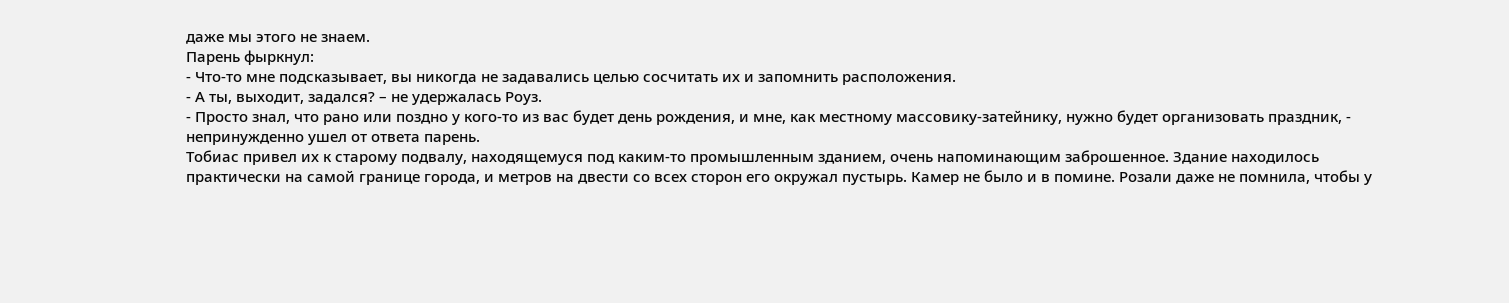даже мы этого не знаем.
Парень фыркнул:
- Что-то мне подсказывает, вы никогда не задавались целью сосчитать их и запомнить расположения.
- А ты, выходит, задался? – не удержалась Роуз.
- Просто знал, что рано или поздно у кого-то из вас будет день рождения, и мне, как местному массовику-затейнику, нужно будет организовать праздник, - непринужденно ушел от ответа парень.
Тобиас привел их к старому подвалу, находящемуся под каким-то промышленным зданием, очень напоминающим заброшенное. Здание находилось практически на самой границе города, и метров на двести со всех сторон его окружал пустырь. Камер не было и в помине. Розали даже не помнила, чтобы у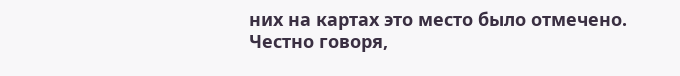них на картах это место было отмечено. Честно говоря,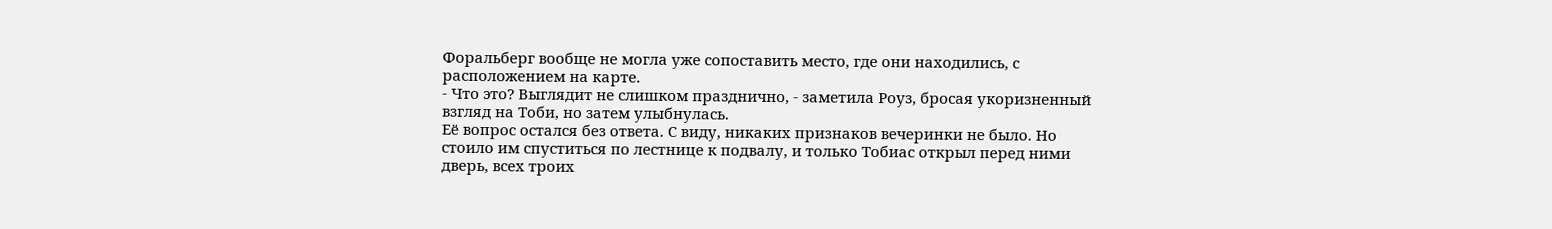Форальберг вообще не могла уже сопоставить место, где они находились, с расположением на карте.
- Что это? Выглядит не слишком празднично, - заметила Роуз, бросая укоризненный взгляд на Тоби, но затем улыбнулась.
Её вопрос остался без ответа. С виду, никаких признаков вечеринки не было. Но стоило им спуститься по лестнице к подвалу, и только Тобиас открыл перед ними дверь, всех троих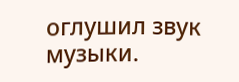оглушил звук музыки.